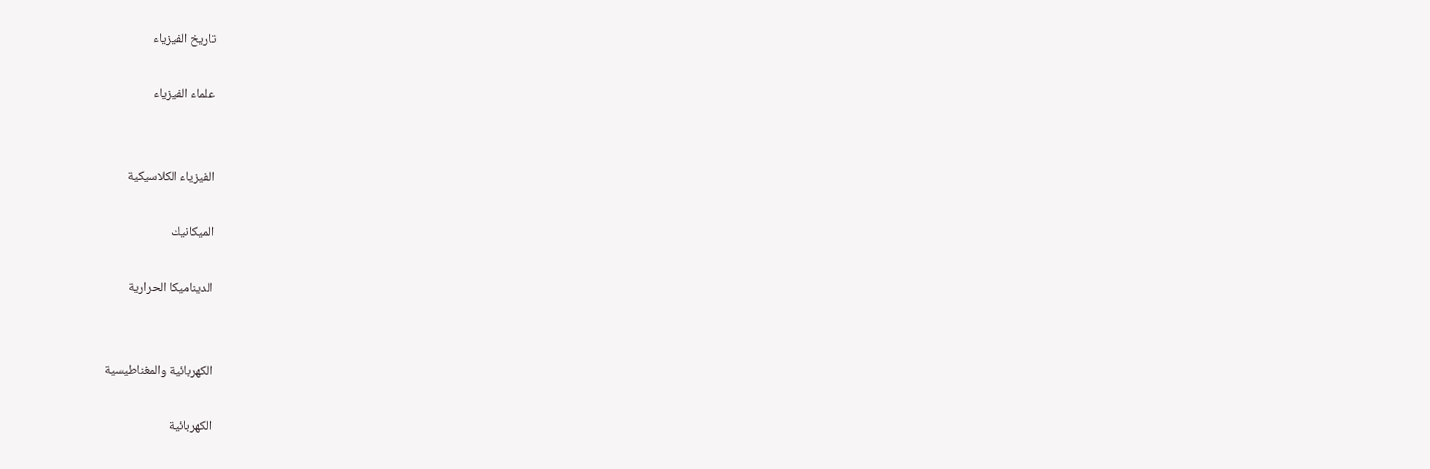تاريخ الفيزياء

علماء الفيزياء


الفيزياء الكلاسيكية

الميكانيك

الديناميكا الحرارية


الكهربائية والمغناطيسية

الكهربائية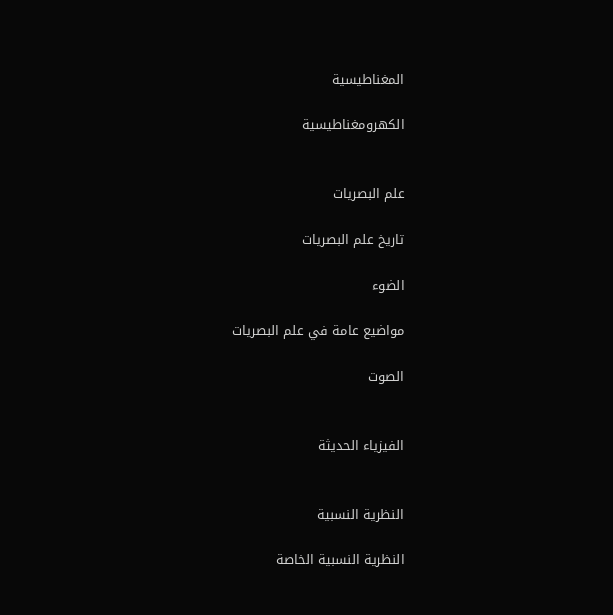المغناطيسية

الكهرومغناطيسية


علم البصريات

تاريخ علم البصريات

الضوء

مواضيع عامة في علم البصريات

الصوت


الفيزياء الحديثة


النظرية النسبية

النظرية النسبية الخاصة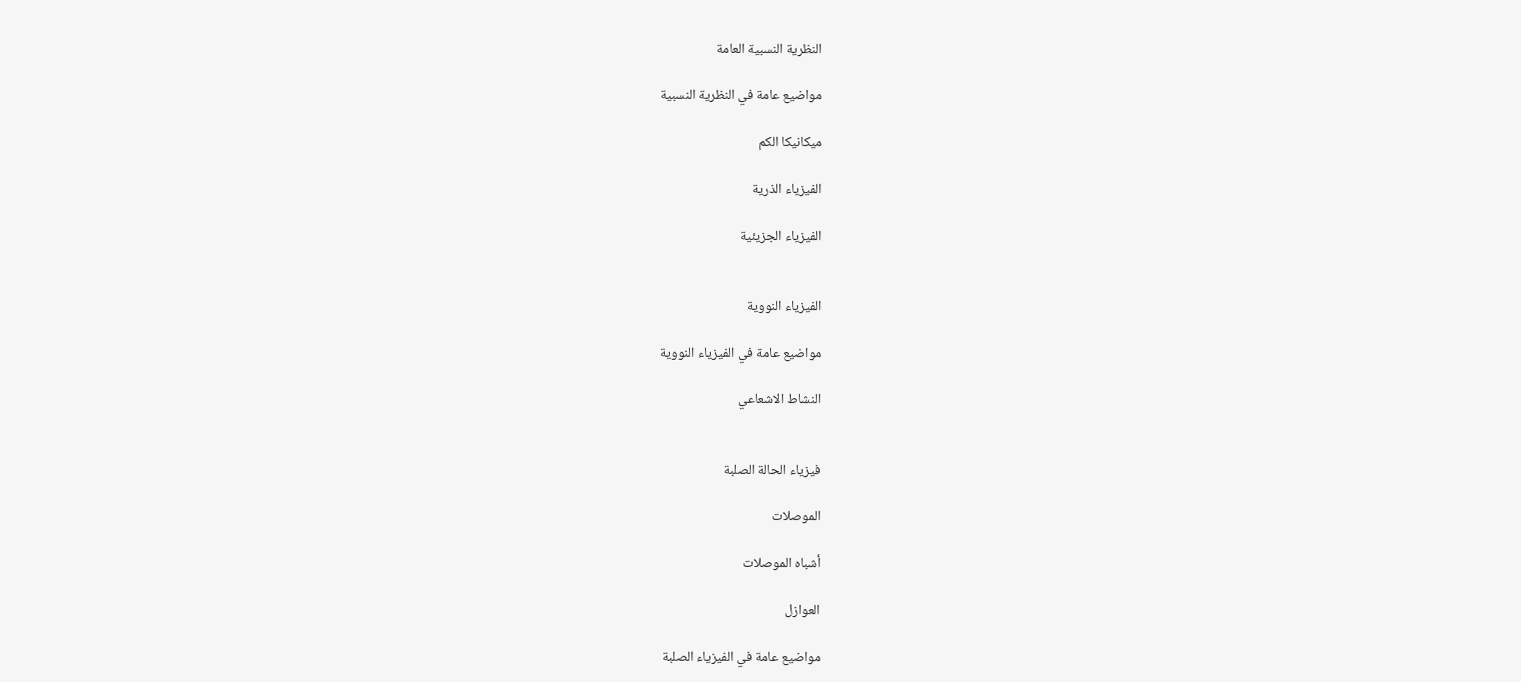النظرية النسبية العامة

مواضيع عامة في النظرية النسبية

ميكانيكا الكم

الفيزياء الذرية

الفيزياء الجزيئية


الفيزياء النووية

مواضيع عامة في الفيزياء النووية

النشاط الاشعاعي


فيزياء الحالة الصلبة

الموصلات

أشباه الموصلات

العوازل

مواضيع عامة في الفيزياء الصلبة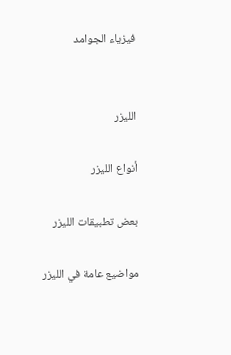فيزياء الجوامد


الليزر

أنواع الليزر

بعض تطبيقات الليزر

مواضيع عامة في الليزر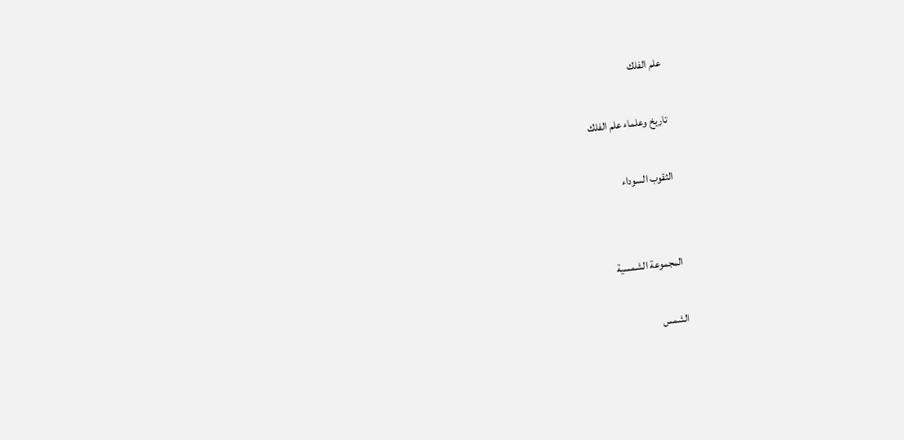علم الفلك

تاريخ وعلماء علم الفلك

الثقوب السوداء


المجموعة الشمسية

الشمس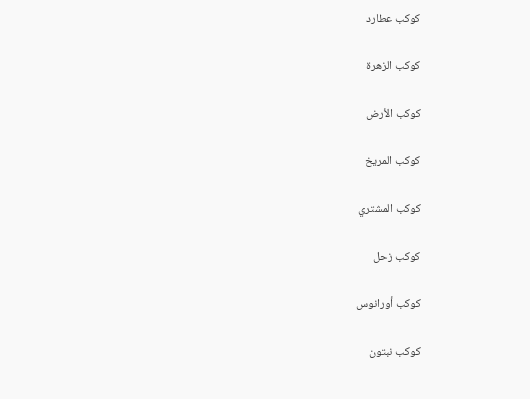كوكب عطارد

كوكب الزهرة

كوكب الأرض

كوكب المريخ

كوكب المشتري

كوكب زحل

كوكب أورانوس

كوكب نبتون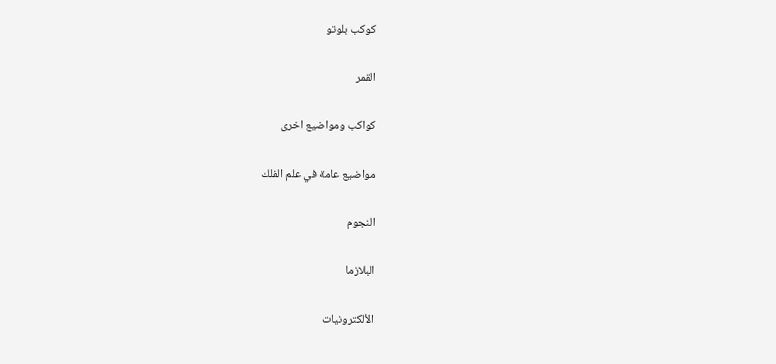كوكب بلوتو

القمر

كواكب ومواضيع اخرى

مواضيع عامة في علم الفلك

النجوم

البلازما

الألكترونيات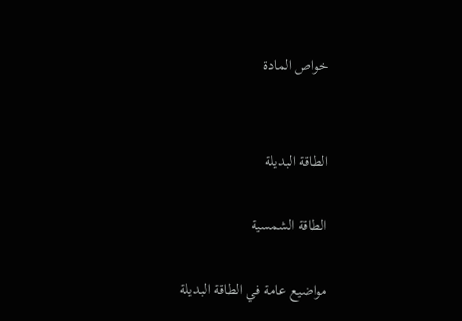خواص المادة


الطاقة البديلة

الطاقة الشمسية

مواضيع عامة في الطاقة البديلة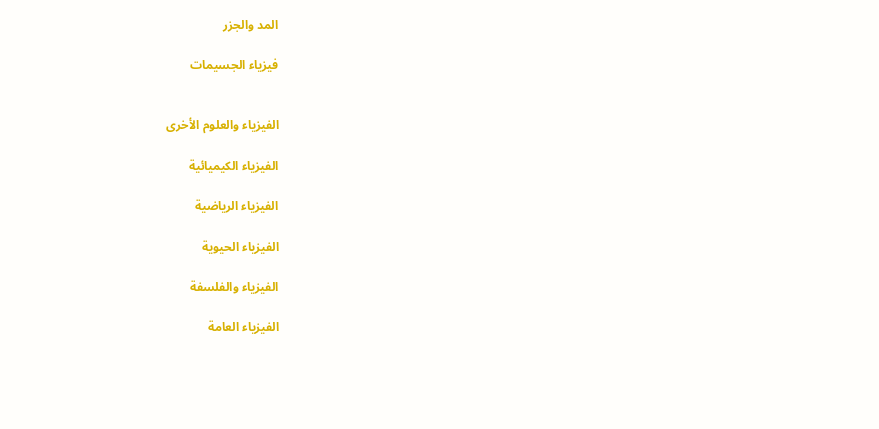المد والجزر

فيزياء الجسيمات


الفيزياء والعلوم الأخرى

الفيزياء الكيميائية

الفيزياء الرياضية

الفيزياء الحيوية

الفيزياء والفلسفة

الفيزياء العامة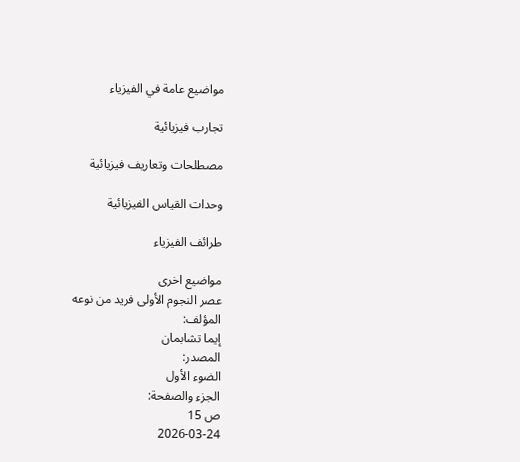مواضيع عامة في الفيزياء

تجارب فيزيائية

مصطلحات وتعاريف فيزيائية

وحدات القياس الفيزيائية

طرائف الفيزياء

مواضيع اخرى
عصر النجوم الأولى فريد من نوعه
المؤلف:
إيما تشابمان
المصدر:
الضوء الأول
الجزء والصفحة:
ص 15
2026-03-24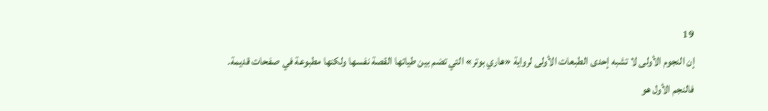19
إن النجوم الأولى لا تشبه إحدى الطبعات الأولى لرواية «هاري بوتر» التي تضم بين طياتها القصة نفسها ولكنها مطبوعة في صفحات قديمة. فالنجم الأول هو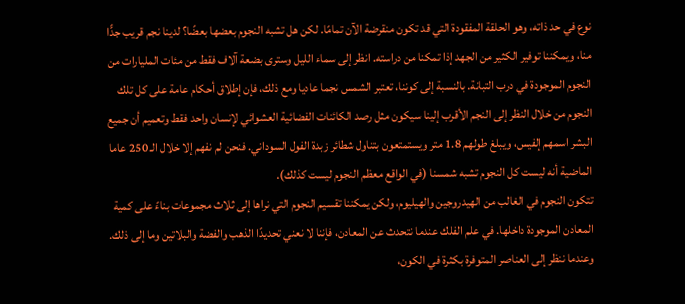نوع في حد ذاته، وهو الحلقة المفقودة التي قد تكون منقرضة الآن تمامًا. لكن هل تشبه النجوم بعضها بعضًا؟ لدينا نجم قريب جدًّا منا، ويمكننا توفير الكثير من الجهد إذا تمكنا من دراسته. انظر إلى سماء الليل وسترى بضعة آلاف فقط من مئات المليارات من النجوم الموجودة في درب التبانة. بالنسبة إلى كوننا، تعتبر الشمس نجما عاديا ومع ذلك، فإن إطلاق أحكام عامة على كل تلك النجوم من خلال النظر إلى النجم الأقرب إلينا سيكون مثل رصد الكائنات الفضائية العشوائي لإنسان واحد فقط وتعميم أن جميع البشر اسمهم إلفيس، ويبلغ طولهم 1.8 متر ويستمتعون بتناول شطائر زبدة الفول السوداني. فنحن لم نفهم إلا خلال الـ 250 عاما الماضية أنه ليست كل النجوم تشبه شمسنا (في الواقع معظم النجوم ليست كذلك).
تتكون النجوم في الغالب من الهيدروجين والهيليوم، ولكن يمكننا تقسيم النجوم التي نراها إلى ثلاث مجموعات بناءً على كمية المعادن الموجودة داخلها. في علم الفلك عندما نتحدث عن المعادن، فإننا لا نعني تحديدًا الذهب والفضة والبلاتين وما إلى ذلك. وعندما ننظر إلى العناصر المتوفرة بكثرة في الكون،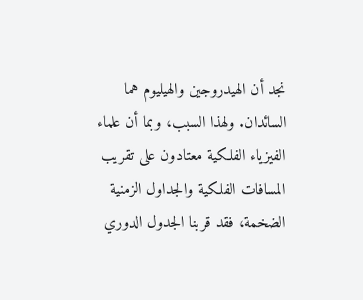نجد أن الهيدروجين والهيليوم هما السائدان. ولهذا السبب، وبما أن علماء الفيزياء الفلكية معتادون على تقريب المسافات الفلكية والجداول الزمنية الضخمة، فقد قربنا الجدول الدوري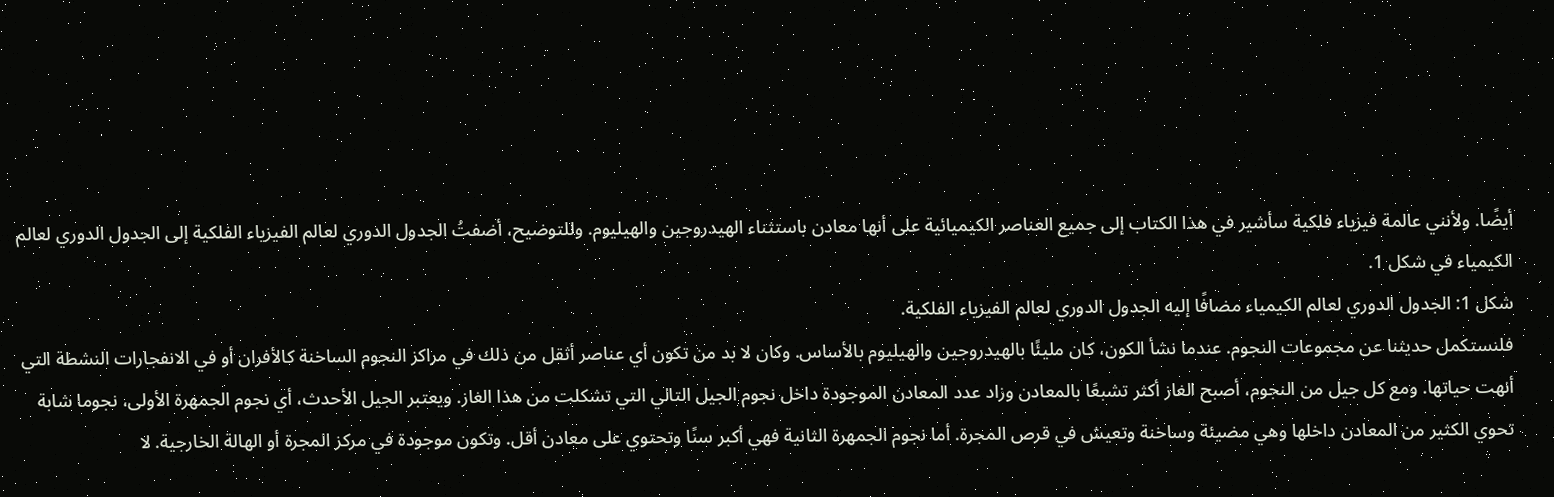أيضًا. ولأنني عالمة فيزياء فلكية سأشير في هذا الكتاب إلى جميع العناصر الكيميائية على أنها معادن باستثناء الهيدروجين والهيليوم. وللتوضيح، أضفتُ الجدول الدوري لعالم الفيزياء الفلكية إلى الجدول الدوري لعالم الكيمياء في شكل 1.
شكل 1: الجدول الدوري لعالم الكيمياء مضافًا إليه الجدول الدوري لعالم الفيزياء الفلكية.
فلنستكمل حديثنا عن مجموعات النجوم. عندما نشأ الكون، كان مليئًا بالهيدروجين والهيليوم بالأساس. وكان لا بد من تكون أي عناصر أثقل من ذلك في مراكز النجوم الساخنة كالأفران أو في الانفجارات النشطة التي أنهت حياتها. ومع كل جيل من النجوم، أصبح الغاز أكثر تشبعًا بالمعادن وزاد عدد المعادن الموجودة داخل نجوم الجيل التالي التي تشكلت من هذا الغاز. ويعتبر الجيل الأحدث، أي نجوم الجمهرة الأولى، نجوما شابة تحوي الكثير من المعادن داخلها وهي مضيئة وساخنة وتعيش في قرص المجرة. أما نجوم الجمهرة الثانية فهي أكبر سنًا وتحتوي على معادن أقل. وتكون موجودة في مركز المجرة أو الهالة الخارجية. لا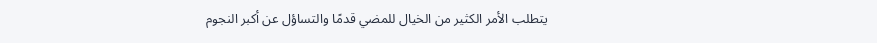يتطلب الأمر الكثير من الخيال للمضي قدمًا والتساؤل عن أكبر النجوم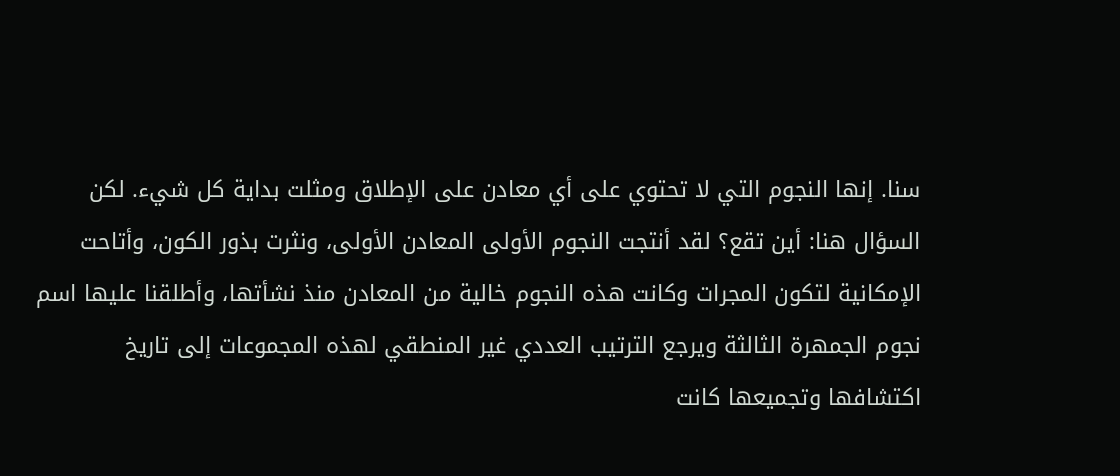سنا. إنها النجوم التي لا تحتوي على أي معادن على الإطلاق ومثلت بداية كل شيء. لكن السؤال هنا: أين تقع؟ لقد أنتجت النجوم الأولى المعادن الأولى، ونثرت بذور الكون، وأتاحت الإمكانية لتكون المجرات وكانت هذه النجوم خالية من المعادن منذ نشأتها، وأطلقنا عليها اسم نجوم الجمهرة الثالثة ويرجع الترتيب العددي غير المنطقي لهذه المجموعات إلى تاريخ اكتشافها وتجميعها كانت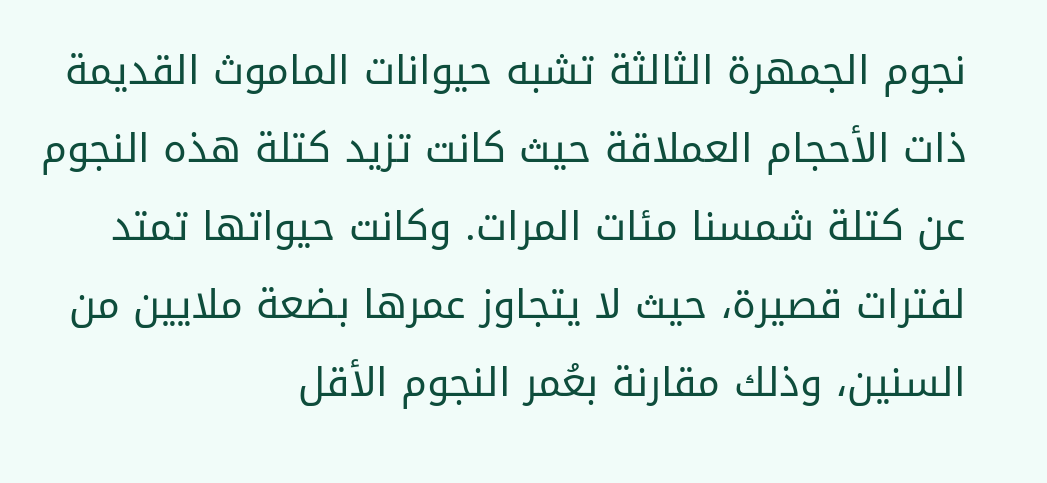نجوم الجمهرة الثالثة تشبه حيوانات الماموث القديمة ذات الأحجام العملاقة حيث كانت تزيد كتلة هذه النجوم عن كتلة شمسنا مئات المرات. وكانت حيواتها تمتد لفترات قصيرة، حيث لا يتجاوز عمرها بضعة ملايين من السنين، وذلك مقارنة بعُمر النجوم الأقل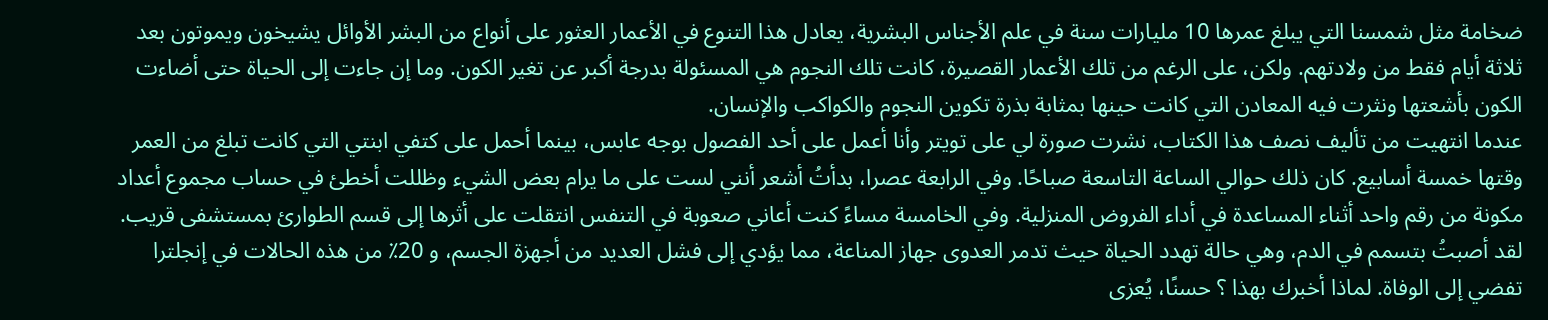ضخامة مثل شمسنا التي يبلغ عمرها 10 مليارات سنة في علم الأجناس البشرية، يعادل هذا التنوع في الأعمار العثور على أنواع من البشر الأوائل يشيخون ويموتون بعد ثلاثة أيام فقط من ولادتهم. ولكن، على الرغم من تلك الأعمار القصيرة، كانت تلك النجوم هي المسئولة بدرجة أكبر عن تغير الكون. وما إن جاءت إلى الحياة حتى أضاءت الكون بأشعتها ونثرت فيه المعادن التي كانت حينها بمثابة بذرة تكوين النجوم والكواكب والإنسان.
عندما انتهيت من تأليف نصف هذا الكتاب، نشرت صورة لي على تويتر وأنا أعمل على أحد الفصول بوجه عابس، بينما أحمل على كتفي ابنتي التي كانت تبلغ من العمر وقتها خمسة أسابيع. كان ذلك حوالي الساعة التاسعة صباحًا. وفي الرابعة عصرا، بدأتُ أشعر أنني لست على ما يرام بعض الشيء وظللت أخطئ في حساب مجموع أعداد مكونة من رقم واحد أثناء المساعدة في أداء الفروض المنزلية. وفي الخامسة مساءً كنت أعاني صعوبة في التنفس انتقلت على أثرها إلى قسم الطوارئ بمستشفى قريب. لقد أصبتُ بتسمم في الدم، وهي حالة تهدد الحياة حيث تدمر العدوى جهاز المناعة، مما يؤدي إلى فشل العديد من أجهزة الجسم، و 20٪ من هذه الحالات في إنجلترا تفضي إلى الوفاة. لماذا أخبرك بهذا ؟ حسنًا، يُعزى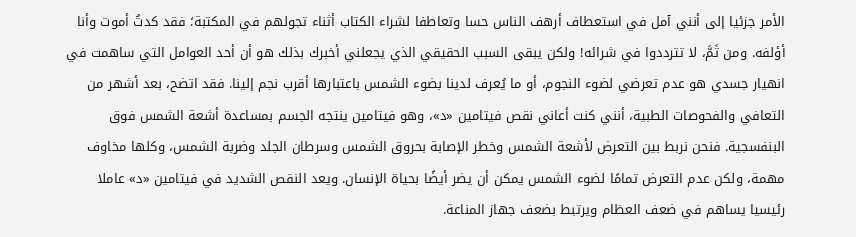الأمر جزئيا إلى أنني آمل في استعطاف أرهف الناس حسا وتعاطفا لشراء الكتاب أثناء تجولهم في المكتبة؛ فقد كدتُ أموت وأنا أؤلفه. ومن ثَمَّ، لا تترددوا في شرائه! ولكن يبقى السبب الحقيقي الذي يجعلني أخبرك بذلك هو أن أحد العوامل التي ساهمت في انهيار جسدي هو عدم تعرضي لضوء النجوم، أو ما يُعرف لدينا بضوء الشمس باعتبارها أقرب نجم إلينا. فقد اتضح، بعد أشهر من التعافي والفحوصات الطبية، أنني كنت أعاني نقص فيتامين «د»، وهو فيتامين ينتجه الجسم بمساعدة أشعة الشمس فوق البنفسجية. فنحن نربط بين التعرض لأشعة الشمس وخطر الإصابة بحروق الشمس وسرطان الجلد وضربة الشمس، وكلها مخاوف مهمة، ولكن عدم التعرض تمامًا لضوء الشمس يمكن أن يضر أيضًا بحياة الإنسان. ويعد النقص الشديد في فيتامين «د» عاملا رئيسيا يساهم في ضعف العظام ويرتبط بضعف جهاز المناعة.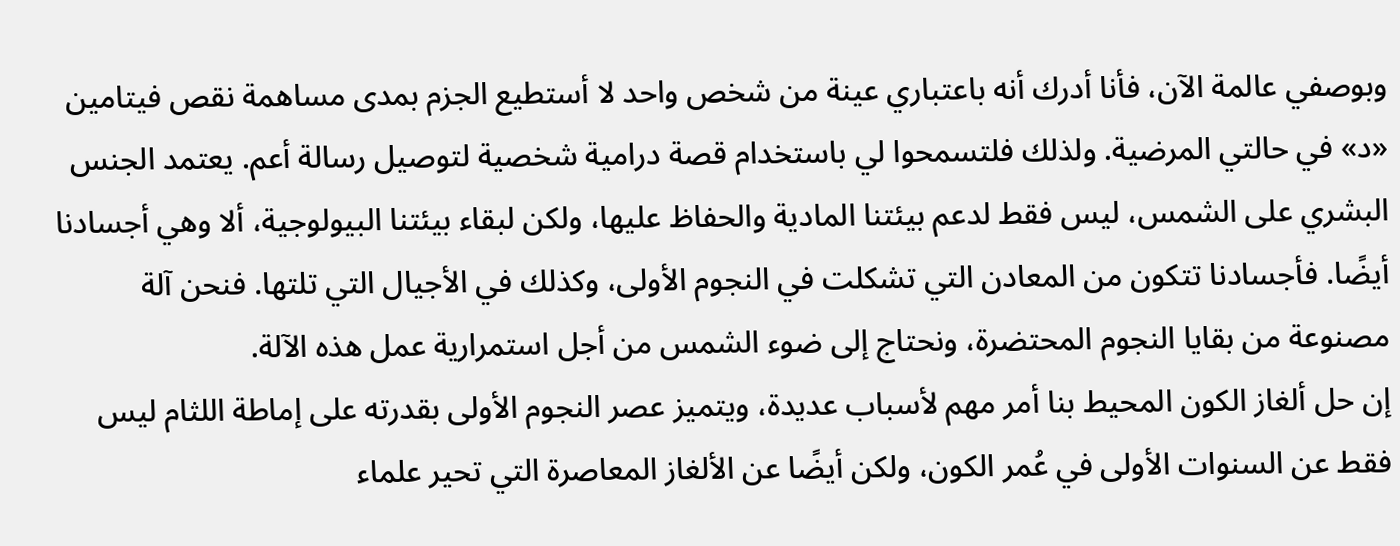وبوصفي عالمة الآن، فأنا أدرك أنه باعتباري عينة من شخص واحد لا أستطيع الجزم بمدى مساهمة نقص فيتامين «د» في حالتي المرضية. ولذلك فلتسمحوا لي باستخدام قصة درامية شخصية لتوصيل رسالة أعم. يعتمد الجنس البشري على الشمس، ليس فقط لدعم بيئتنا المادية والحفاظ عليها، ولكن لبقاء بيئتنا البيولوجية، ألا وهي أجسادنا أيضًا. فأجسادنا تتكون من المعادن التي تشكلت في النجوم الأولى، وكذلك في الأجيال التي تلتها. فنحن آلة مصنوعة من بقايا النجوم المحتضرة، ونحتاج إلى ضوء الشمس من أجل استمرارية عمل هذه الآلة.
إن حل ألغاز الكون المحيط بنا أمر مهم لأسباب عديدة، ويتميز عصر النجوم الأولى بقدرته على إماطة اللثام ليس فقط عن السنوات الأولى في عُمر الكون، ولكن أيضًا عن الألغاز المعاصرة التي تحير علماء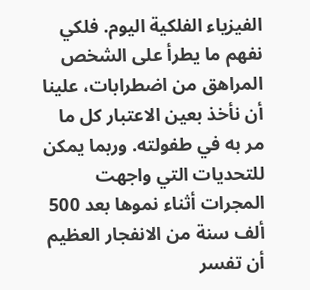الفيزياء الفلكية اليوم. فلكي نفهم ما يطرأ على الشخص المراهق من اضطرابات، علينا أن نأخذ بعين الاعتبار كل ما مر به في طفولته. وربما يمكن للتحديات التي واجهت المجرات أثناء نموها بعد 500 ألف سنة من الانفجار العظيم أن تفسر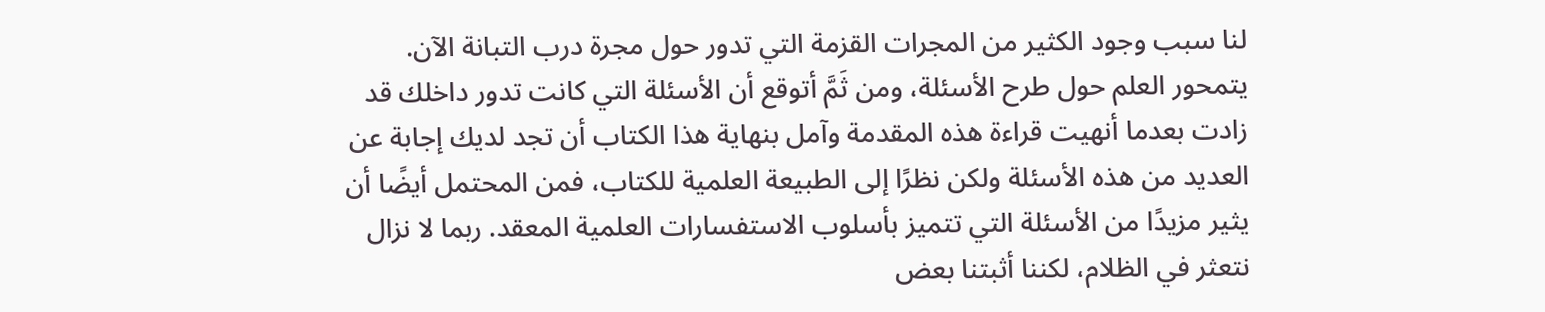لنا سبب وجود الكثير من المجرات القزمة التي تدور حول مجرة درب التبانة الآن.
يتمحور العلم حول طرح الأسئلة، ومن ثَمَّ أتوقع أن الأسئلة التي كانت تدور داخلك قد زادت بعدما أنهيت قراءة هذه المقدمة وآمل بنهاية هذا الكتاب أن تجد لديك إجابة عن العديد من هذه الأسئلة ولكن نظرًا إلى الطبيعة العلمية للكتاب، فمن المحتمل أيضًا أن يثير مزيدًا من الأسئلة التي تتميز بأسلوب الاستفسارات العلمية المعقد. ربما لا نزال نتعثر في الظلام، لكننا أثبتنا بعض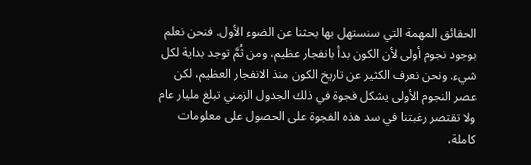الحقائق المهمة التي سنستهل بها بحثنا عن الضوء الأول. فنحن نعلم بوجود نجوم أولى لأن الكون بدأ بانفجار عظيم، ومن ثُمَّ توجد بداية لكل شيء. ونحن نعرف الكثير عن تاريخ الكون منذ الانفجار العظيم، لكن عصر النجوم الأولى يشكل فجوة في ذلك الجدول الزمني تبلغ مليار عام ولا تقتصر رغبتنا في سد هذه الفجوة على الحصول على معلومات كاملة،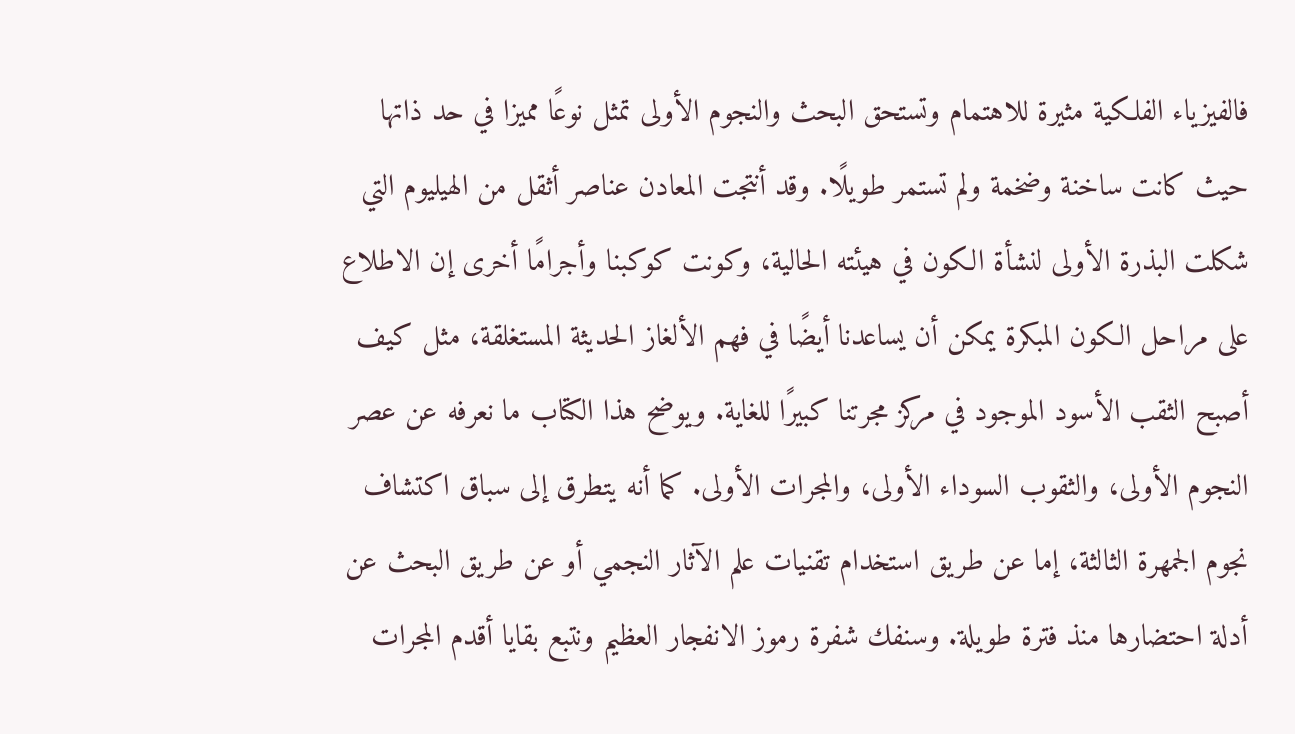فالفيزياء الفلكية مثيرة للاهتمام وتستحق البحث والنجوم الأولى تمثل نوعًا مميزا في حد ذاتها حيث كانت ساخنة وضخمة ولم تستمر طويلًا. وقد أنتجت المعادن عناصر أثقل من الهيليوم التي شكلت البذرة الأولى لنشأة الكون في هيئته الحالية، وكونت كوكبنا وأجرامًا أخرى إن الاطلاع على مراحل الكون المبكرة يمكن أن يساعدنا أيضًا في فهم الألغاز الحديثة المستغلقة، مثل كيف أصبح الثقب الأسود الموجود في مركز مجرتنا كبيرًا للغاية. ويوضح هذا الكتاب ما نعرفه عن عصر النجوم الأولى، والثقوب السوداء الأولى، والمجرات الأولى. كما أنه يتطرق إلى سباق اكتشاف نجوم الجمهرة الثالثة، إما عن طريق استخدام تقنيات علم الآثار النجمي أو عن طريق البحث عن أدلة احتضارها منذ فترة طويلة. وسنفك شفرة رموز الانفجار العظيم ونتبع بقايا أقدم المجرات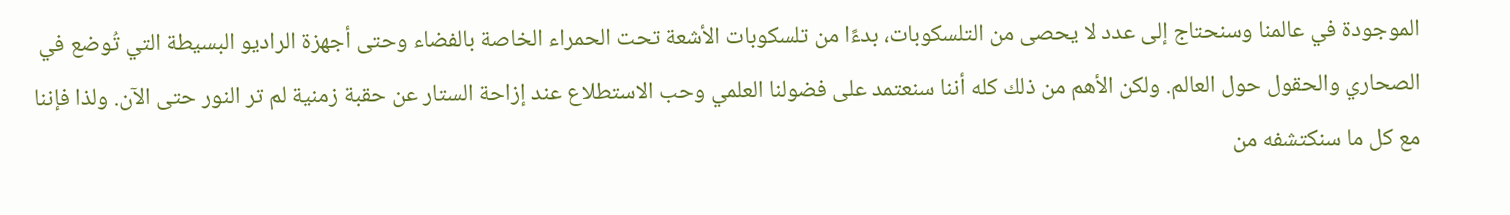الموجودة في عالمنا وسنحتاج إلى عدد لا يحصى من التلسكوبات، بدءًا من تلسكوبات الأشعة تحت الحمراء الخاصة بالفضاء وحتى أجهزة الراديو البسيطة التي تُوضع في الصحاري والحقول حول العالم. ولكن الأهم من ذلك كله أننا سنعتمد على فضولنا العلمي وحب الاستطلاع عند إزاحة الستار عن حقبة زمنية لم تر النور حتى الآن. ولذا فإننا مع كل ما سنكتشفه من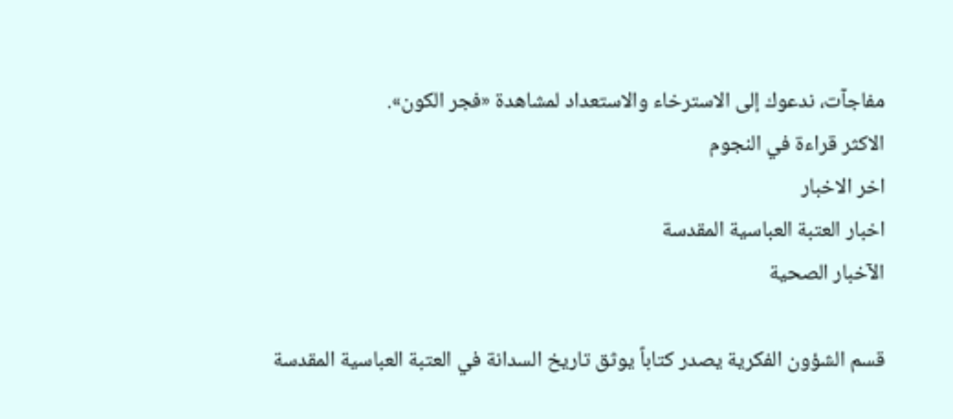مفاجآت، ندعوك إلى الاسترخاء والاستعداد لمشاهدة «فجر الكون».
الاكثر قراءة في النجوم
اخر الاخبار
اخبار العتبة العباسية المقدسة
الآخبار الصحية

قسم الشؤون الفكرية يصدر كتاباً يوثق تاريخ السدانة في العتبة العباسية المقدسة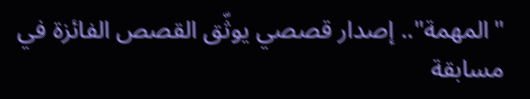"المهمة".. إصدار قصصي يوثّق القصص الفائزة في مسابقة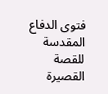فتوى الدفاع المقدسة للقصة القصيرة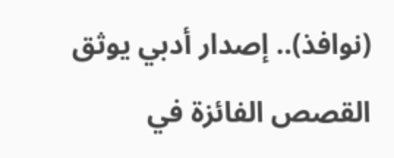(نوافذ).. إصدار أدبي يوثق القصص الفائزة في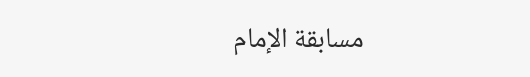مسابقة الإمام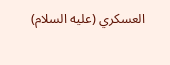العسكري (عليه السلام)